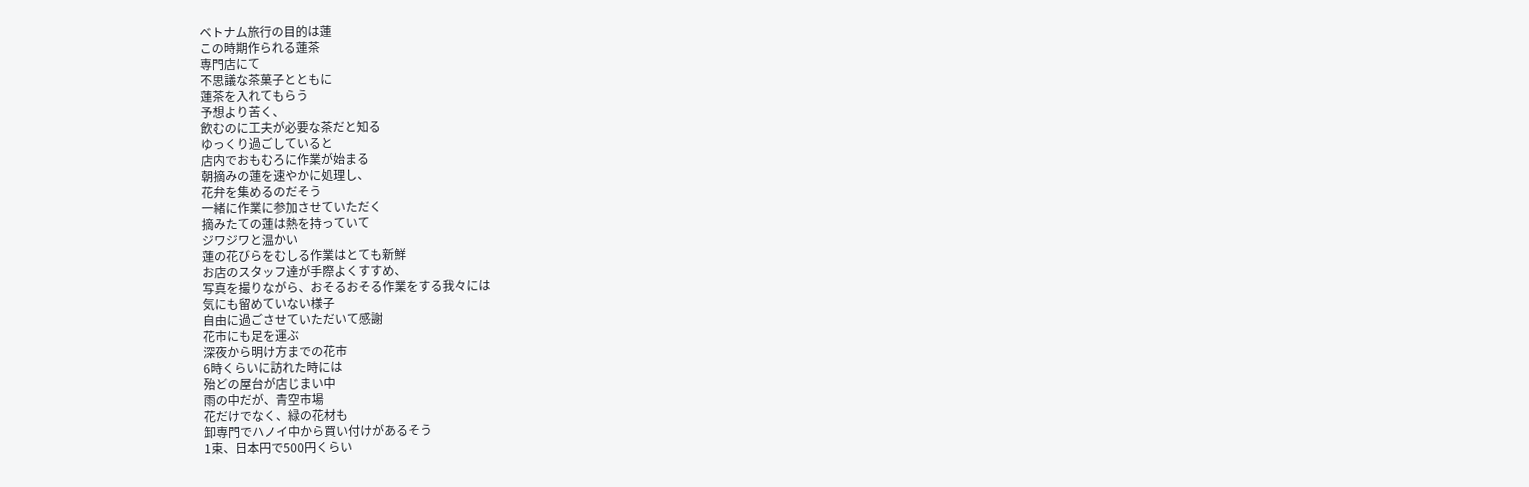ベトナム旅行の目的は蓮
この時期作られる蓮茶
専門店にて
不思議な茶菓子とともに
蓮茶を入れてもらう
予想より苦く、
飲むのに工夫が必要な茶だと知る
ゆっくり過ごしていると
店内でおもむろに作業が始まる
朝摘みの蓮を速やかに処理し、
花弁を集めるのだそう
一緒に作業に参加させていただく
摘みたての蓮は熱を持っていて
ジワジワと温かい
蓮の花びらをむしる作業はとても新鮮
お店のスタッフ達が手際よくすすめ、
写真を撮りながら、おそるおそる作業をする我々には
気にも留めていない様子
自由に過ごさせていただいて感謝
花市にも足を運ぶ
深夜から明け方までの花市
6時くらいに訪れた時には
殆どの屋台が店じまい中
雨の中だが、青空市場
花だけでなく、緑の花材も
卸専門でハノイ中から買い付けがあるそう
1束、日本円で500円くらい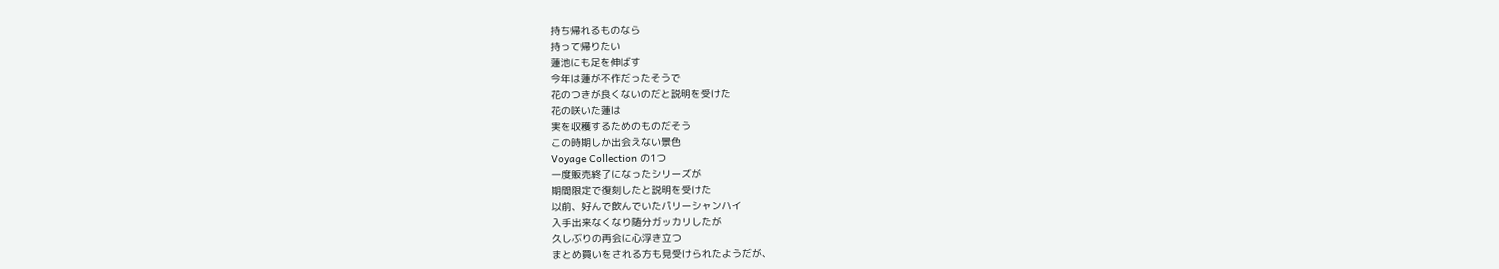持ち帰れるものなら
持って帰りたい
蓮池にも足を伸ばす
今年は蓮が不作だったそうで
花のつきが良くないのだと説明を受けた
花の咲いた蓮は
実を収穫するためのものだそう
この時期しか出会えない景色
Voyage Collection の1つ
一度販売終了になったシリーズが
期間限定で復刻したと説明を受けた
以前、好んで飲んでいたパリーシャンハイ
入手出来なくなり随分ガッカリしたが
久しぶりの再会に心浮き立つ
まとめ買いをされる方も見受けられたようだが、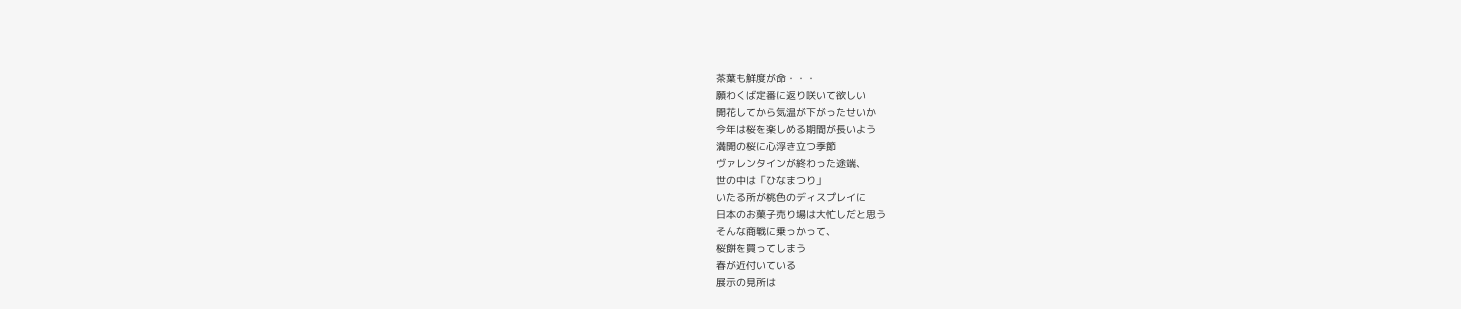茶葉も鮮度が命・・・
願わくば定番に返り咲いて欲しい
開花してから気温が下がったせいか
今年は桜を楽しめる期間が長いよう
満開の桜に心浮き立つ季節
ヴァレンタインが終わった途端、
世の中は「ひなまつり」
いたる所が桃色のディスプレイに
日本のお菓子売り場は大忙しだと思う
そんな商戦に乗っかって、
桜餅を買ってしまう
春が近付いている
展示の見所は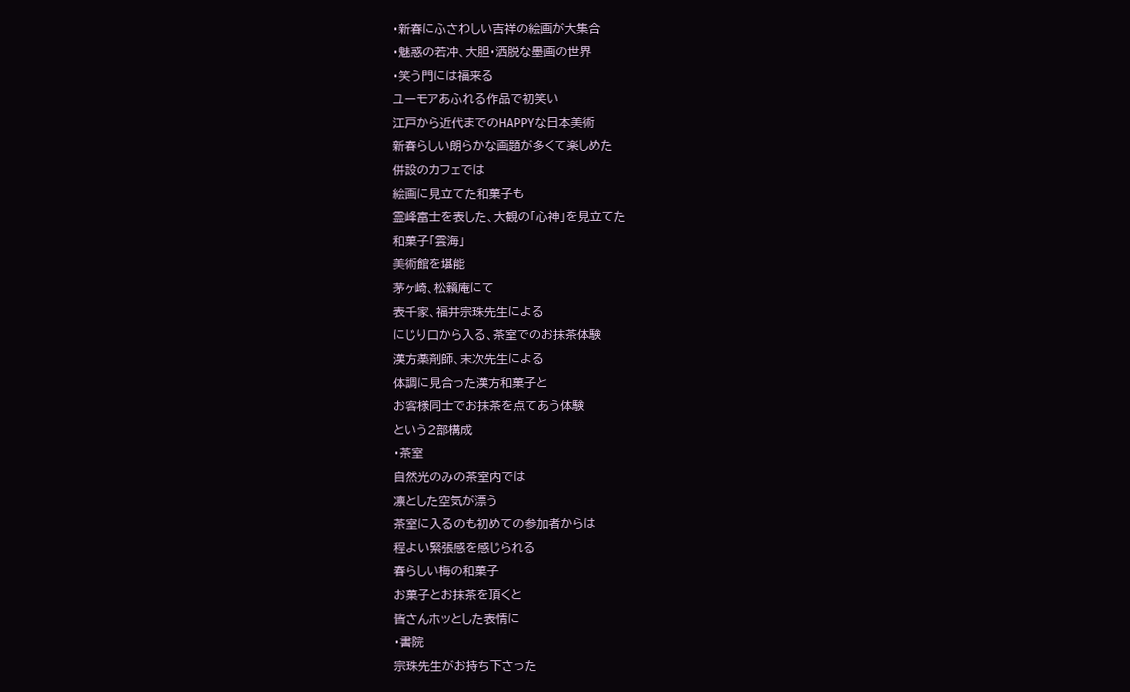・新春にふさわしい吉祥の絵画が大集合
・魅惑の若冲、大胆・洒脱な墨画の世界
・笑う門には福来る
ユーモアあふれる作品で初笑い
江戸から近代までのHAPPYな日本美術
新春らしい朗らかな画題が多くて楽しめた
併設のカフェでは
絵画に見立てた和菓子も
霊峰富士を表した、大観の「心神」を見立てた
和菓子「雲海」
美術館を堪能
茅ヶ崎、松籟庵にて
表千家、福井宗珠先生による
にじり口から入る、茶室でのお抹茶体験
漢方薬剤師、末次先生による
体調に見合った漢方和菓子と
お客様同士でお抹茶を点てあう体験
という2部構成
・茶室
自然光のみの茶室内では
凛とした空気が漂う
茶室に入るのも初めての参加者からは
程よい緊張感を感じられる
春らしい梅の和菓子
お菓子とお抹茶を頂くと
皆さんホッとした表情に
・書院
宗珠先生がお持ち下さった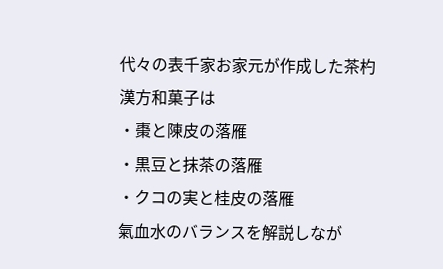代々の表千家お家元が作成した茶杓
漢方和菓子は
・棗と陳皮の落雁
・黒豆と抹茶の落雁
・クコの実と桂皮の落雁
氣血水のバランスを解説しなが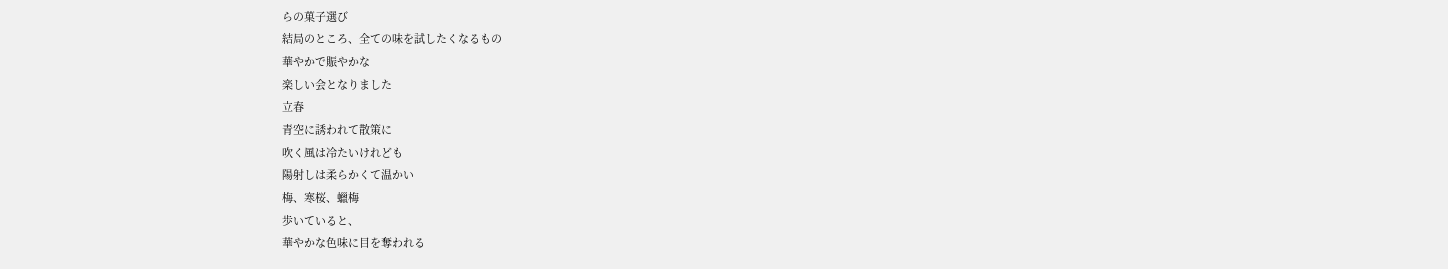らの菓子選び
結局のところ、全ての味を試したくなるもの
華やかで賑やかな
楽しい会となりました
立春
青空に誘われて散策に
吹く風は冷たいけれども
陽射しは柔らかくて温かい
梅、寒桜、蠟梅
歩いていると、
華やかな色味に目を奪われる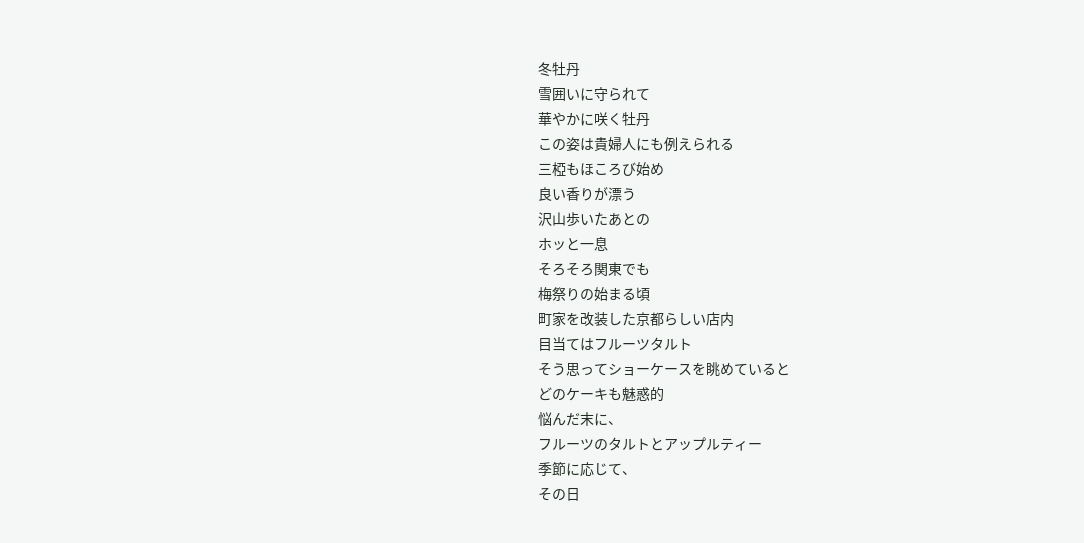冬牡丹
雪囲いに守られて
華やかに咲く牡丹
この姿は貴婦人にも例えられる
三椏もほころび始め
良い香りが漂う
沢山歩いたあとの
ホッと一息
そろそろ関東でも
梅祭りの始まる頃
町家を改装した京都らしい店内
目当てはフルーツタルト
そう思ってショーケースを眺めていると
どのケーキも魅惑的
悩んだ末に、
フルーツのタルトとアップルティー
季節に応じて、
その日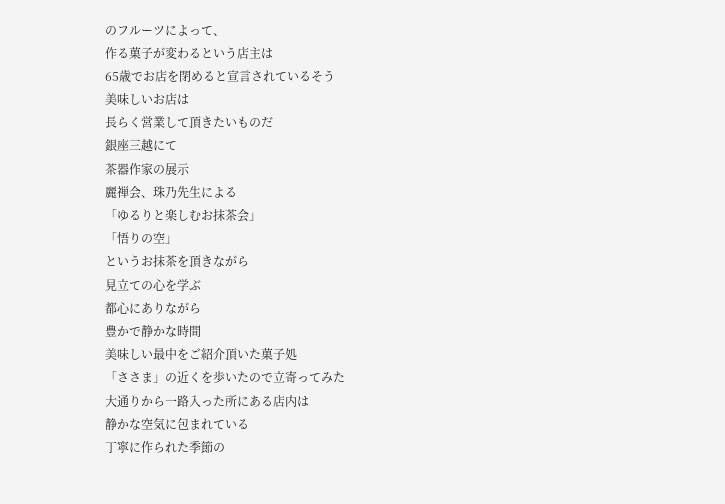のフルーツによって、
作る菓子が変わるという店主は
65歳でお店を閉めると宣言されているそう
美味しいお店は
長らく営業して頂きたいものだ
銀座三越にて
茶器作家の展示
麗禅会、珠乃先生による
「ゆるりと楽しむお抹茶会」
「悟りの空」
というお抹茶を頂きながら
見立ての心を学ぶ
都心にありながら
豊かで静かな時間
美味しい最中をご紹介頂いた菓子処
「ささま」の近くを歩いたので立寄ってみた
大通りから一路入った所にある店内は
静かな空気に包まれている
丁寧に作られた季節の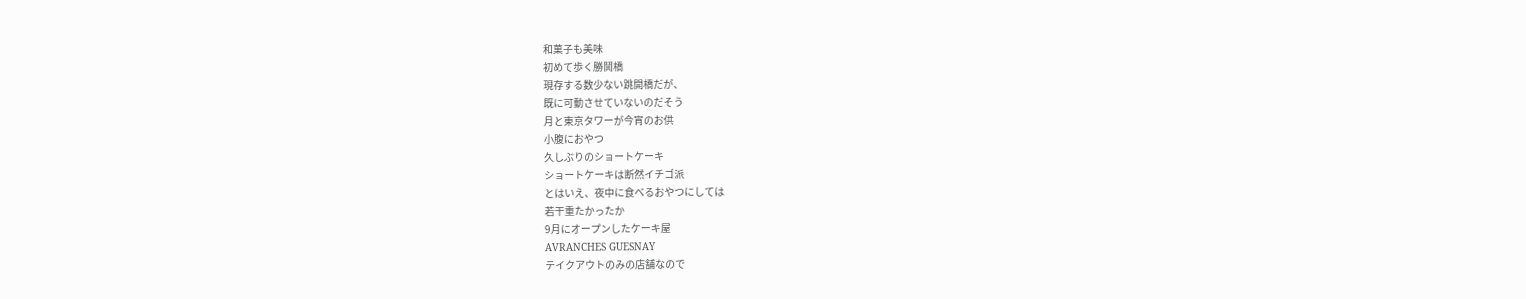和菓子も美味
初めて歩く勝鬨橋
現存する数少ない跳開橋だが、
既に可動させていないのだそう
月と東京タワーが今宵のお供
小腹におやつ
久しぶりのショートケーキ
ショートケーキは断然イチゴ派
とはいえ、夜中に食べるおやつにしては
若干重たかったか
9月にオープンしたケーキ屋
AVRANCHES GUESNAY
テイクアウトのみの店舗なので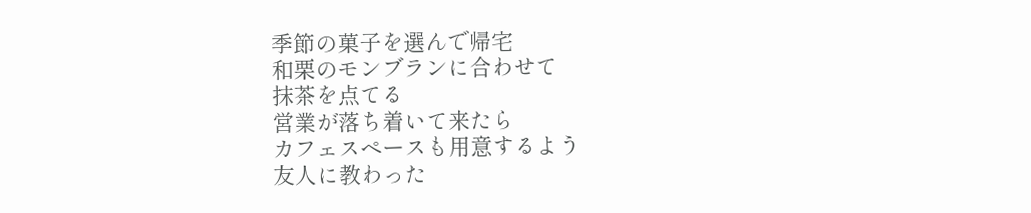季節の菓子を選んで帰宅
和栗のモンブランに合わせて
抹茶を点てる
営業が落ち着いて来たら
カフェスペースも用意するよう
友人に教わった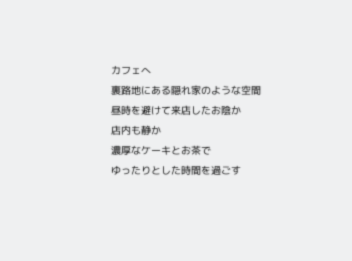カフェへ
裏路地にある隠れ家のような空間
昼時を避けて来店したお陰か
店内も静か
濃厚なケーキとお茶で
ゆったりとした時間を過ごす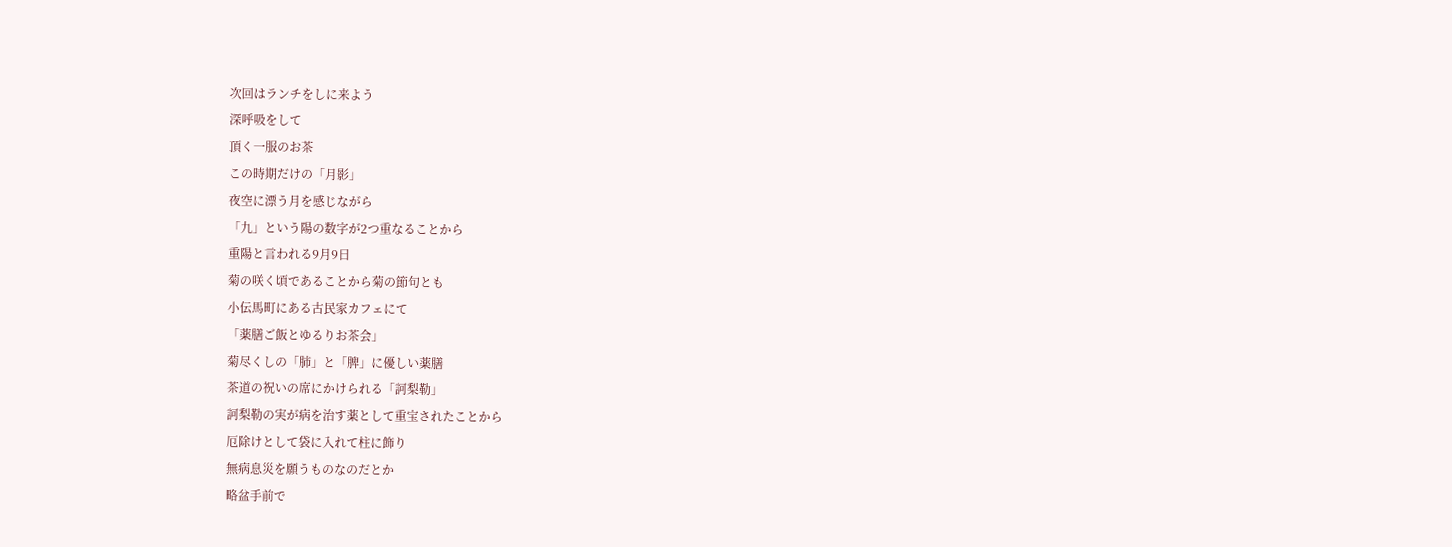次回はランチをしに来よう
深呼吸をして
頂く一服のお茶
この時期だけの「月影」
夜空に漂う月を感じながら
「九」という陽の数字が2つ重なることから
重陽と言われる9月9日
菊の咲く頃であることから菊の節句とも
小伝馬町にある古民家カフェにて
「薬膳ご飯とゆるりお茶会」
菊尽くしの「肺」と「脾」に優しい薬膳
茶道の祝いの席にかけられる「訶梨勒」
訶梨勒の実が病を治す薬として重宝されたことから
厄除けとして袋に入れて柱に飾り
無病息災を願うものなのだとか
略盆手前で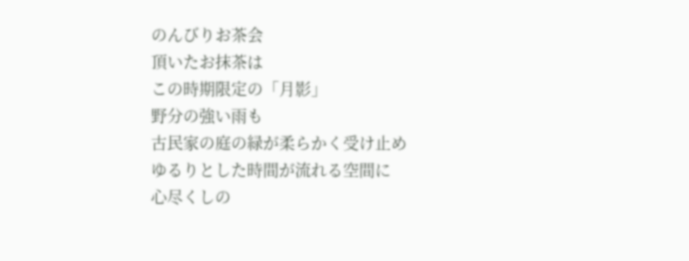のんびりお茶会
頂いたお抹茶は
この時期限定の「月影」
野分の強い雨も
古民家の庭の緑が柔らかく受け止め
ゆるりとした時間が流れる空間に
心尽くしの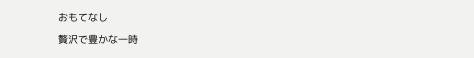おもてなし
贅沢で豊かな一時